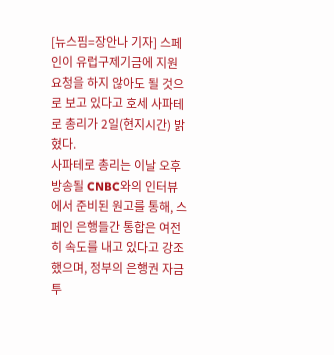[뉴스핌=장안나 기자] 스페인이 유럽구제기금에 지원 요청을 하지 않아도 될 것으로 보고 있다고 호세 사파테로 총리가 2일(현지시간) 밝혔다.
사파테로 총리는 이날 오후 방송될 CNBC와의 인터뷰에서 준비된 원고를 통해, 스페인 은행들간 통합은 여전히 속도를 내고 있다고 강조했으며, 정부의 은행권 자금 투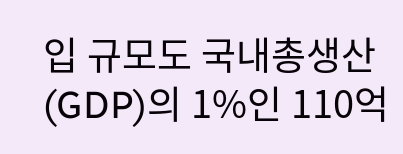입 규모도 국내총생산(GDP)의 1%인 110억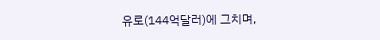유로(144억달러)에 그치며,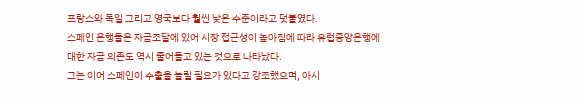프랑스와 독일 그리고 영국보다 훨씬 낮은 수준이라고 덧붙였다.
스페인 은행들은 자금조달에 있어 시장 접근성이 높아짐에 따라 유럽중앙은행에 대한 자금 의존도 역시 줄어들고 있는 것으로 나타났다.
그는 이어 스페인이 수출을 늘릴 필요가 있다고 강조했으며, 아시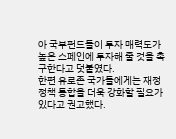아 국부펀드들이 투자 매력도가 높은 스페인에 투자해 줄 것을 촉구한다고 덧붙였다.
한편 유로존 국가들에게는 재정정책 통합을 더욱 강화할 필요가 있다고 권고했다.